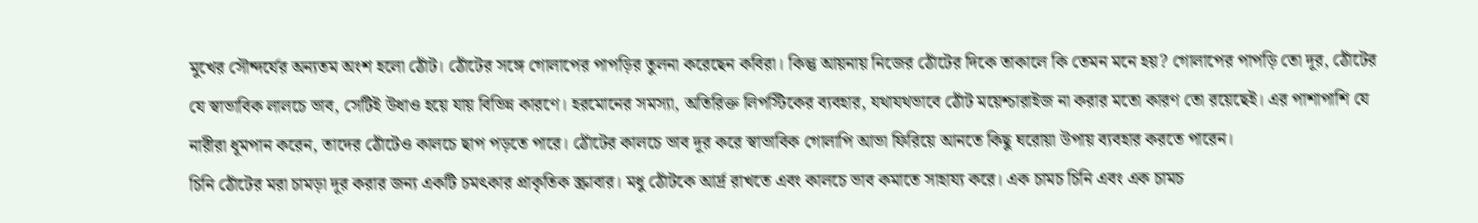মুখের সৌন্দর্যের অন্যতম অংশ হলো ঠোঁট। ঠোঁটের সঙ্গে গোলাপের পাপড়ির তুলনা করেছেন কবিরা। কিন্তু আয়নায় নিজের ঠোঁটের দিকে তাকালে কি তেমন মনে হয়? গোলাপের পাপড়ি তো দূর, ঠোঁটের যে স্বাভাবিক লালচে ভাব, সেটিই উধাও হয়ে যায় বিভিন্ন কারণে। হরমোনের সমস্যা, অতিরিক্ত লিপস্টিকের ব্যবহার, যথাযথভাবে ঠোঁট ময়েশ্চারাইজ না করার মতো কারণ তো রয়েছেই। এর পাশাপাশি যে নারীরা ধূমপান করেন, তাদের ঠোঁটেও কালচে ছাপ পড়তে পারে। ঠোঁটের কালচে ভাব দূর করে স্বাভাবিক গোলাপি আভা ফিরিয়ে আনতে কিছু ঘরোয়া উপায় ব্যবহার করতে পারেন।
চিনি ঠোঁটের মরা চামড়া দূর করার জন্য একটি চমৎকার প্রাকৃতিক স্ক্রাবার। মধু ঠোঁটকে আর্দ্র রাখতে এবং কালচে ভাব কমাতে সাহায্য করে। এক চামচ চিনি এবং এক চামচ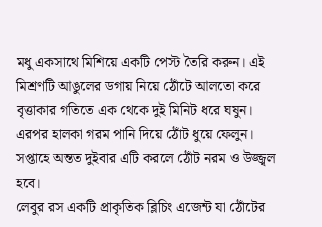মধু একসাথে মিশিয়ে একটি পেস্ট তৈরি করুন। এই মিশ্রণটি আঙুলের ডগায় নিয়ে ঠোঁটে আলতো করে বৃত্তাকার গতিতে এক থেকে দুই মিনিট ধরে ঘষুন। এরপর হালকা গরম পানি দিয়ে ঠোঁট ধুয়ে ফেলুন। সপ্তাহে অন্তত দুইবার এটি করলে ঠোঁট নরম ও উজ্জ্বল হবে।
লেবুর রস একটি প্রাকৃতিক ব্লিচিং এজেন্ট যা ঠোঁটের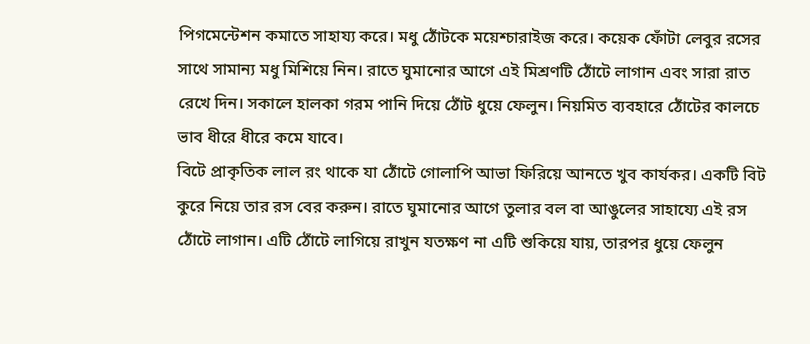পিগমেন্টেশন কমাতে সাহায্য করে। মধু ঠোঁটকে ময়েশ্চারাইজ করে। কয়েক ফোঁটা লেবুর রসের সাথে সামান্য মধু মিশিয়ে নিন। রাতে ঘুমানোর আগে এই মিশ্রণটি ঠোঁটে লাগান এবং সারা রাত রেখে দিন। সকালে হালকা গরম পানি দিয়ে ঠোঁট ধুয়ে ফেলুন। নিয়মিত ব্যবহারে ঠোঁটের কালচে ভাব ধীরে ধীরে কমে যাবে।
বিটে প্রাকৃতিক লাল রং থাকে যা ঠোঁটে গোলাপি আভা ফিরিয়ে আনতে খুব কার্যকর। একটি বিট কুরে নিয়ে তার রস বের করুন। রাতে ঘুমানোর আগে তুলার বল বা আঙুলের সাহায্যে এই রস ঠোঁটে লাগান। এটি ঠোঁটে লাগিয়ে রাখুন যতক্ষণ না এটি শুকিয়ে যায়, তারপর ধুয়ে ফেলুন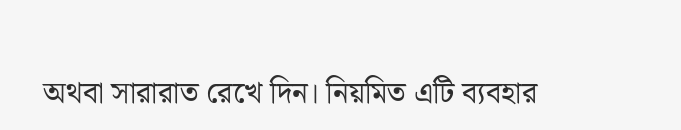অথবা সারারাত রেখে দিন। নিয়মিত এটি ব্যবহার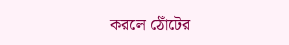করলে ঠোঁটের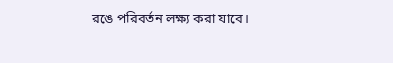রঙে পরিবর্তন লক্ষ্য করা যাবে।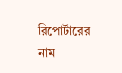রিপোর্টারের নাম